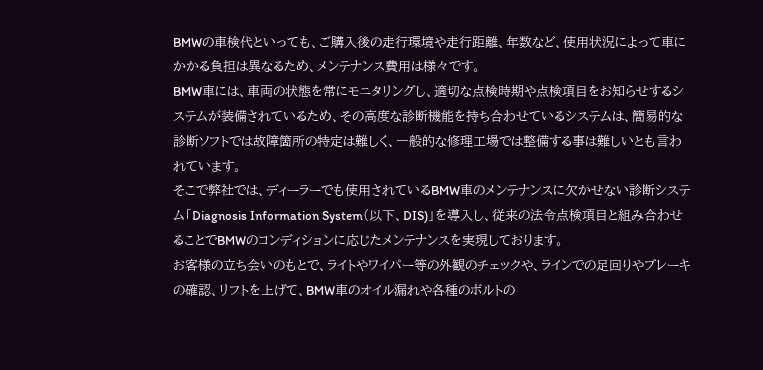BMWの車検代といっても、ご購入後の走行環境や走行距離、年数など、使用状況によって車にかかる負担は異なるため、メンテナンス費用は様々です。
BMW車には、車両の状態を常にモニタリングし、適切な点検時期や点検項目をお知らせするシステムが装備されているため、その高度な診断機能を持ち合わせているシステムは、簡易的な診断ソフトでは故障箇所の特定は難しく、一般的な修理工場では整備する事は難しいとも言われています。
そこで弊社では、ディーラーでも使用されているBMW車のメンテナンスに欠かせない診断システム「Diagnosis Information System(以下、DIS)」を導入し、従来の法令点検項目と組み合わせることでBMWのコンディションに応じたメンテナンスを実現しております。
お客様の立ち会いのもとで、ライトやワイパー等の外観のチェックや、ラインでの足回りやブレーキの確認、リフトを上げて、BMW車のオイル漏れや各種のボルトの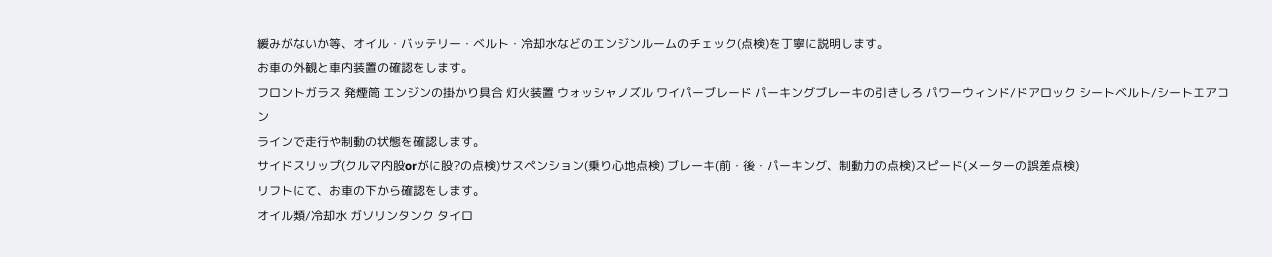緩みがないか等、オイル・バッテリー・ベルト・冷却水などのエンジンルームのチェック(点検)を丁寧に説明します。
お車の外観と車内装置の確認をします。
フロントガラス 発煙筒 エンジンの掛かり具合 灯火装置 ウォッシャノズル ワイパーブレード パーキングブレーキの引きしろ パワーウィンド/ドアロック シートベルト/シートエアコン
ラインで走行や制動の状態を確認します。
サイドスリップ(クルマ内股orがに股?の点検)サスペンション(乗り心地点検) ブレーキ(前・後・パーキング、制動力の点検)スピード(メーターの誤差点検)
リフトにて、お車の下から確認をします。
オイル類/冷却水 ガソリンタンク タイロ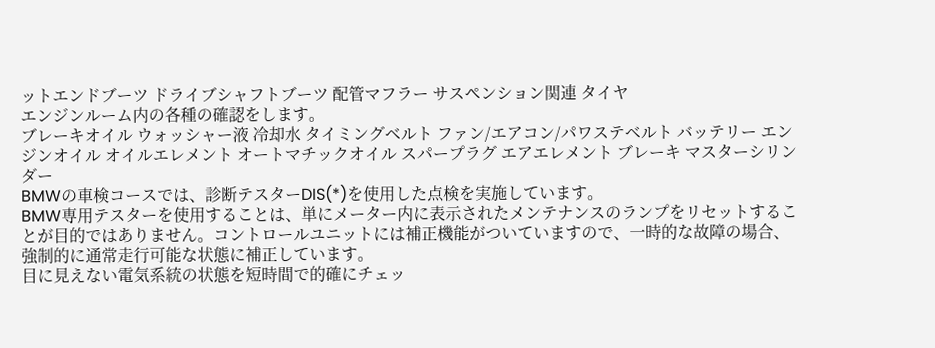ットエンドブーツ ドライブシャフトブーツ 配管マフラー サスペンション関連 タイヤ
エンジンルーム内の各種の確認をします。
ブレーキオイル ウォッシャー液 冷却水 タイミングベルト ファン/エアコン/パワステベルト バッテリー エンジンオイル オイルエレメント オートマチックオイル スパープラグ エアエレメント ブレーキ マスターシリンダー
BMWの車検コースでは、診断テスターDIS(*)を使用した点検を実施しています。
BMW専用テスターを使用することは、単にメーター内に表示されたメンテナンスのランプをリセットすることが目的ではありません。コントロールユニットには補正機能がついていますので、一時的な故障の場合、強制的に通常走行可能な状態に補正しています。
目に見えない電気系統の状態を短時間で的確にチェッ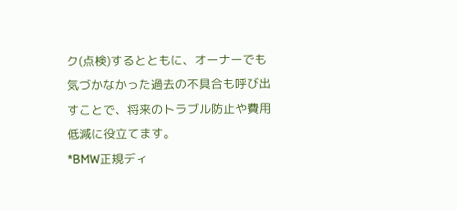ク(点検)するとともに、オーナーでも気づかなかった過去の不具合も呼び出すことで、将来のトラブル防止や費用低減に役立てます。
*BMW正規ディ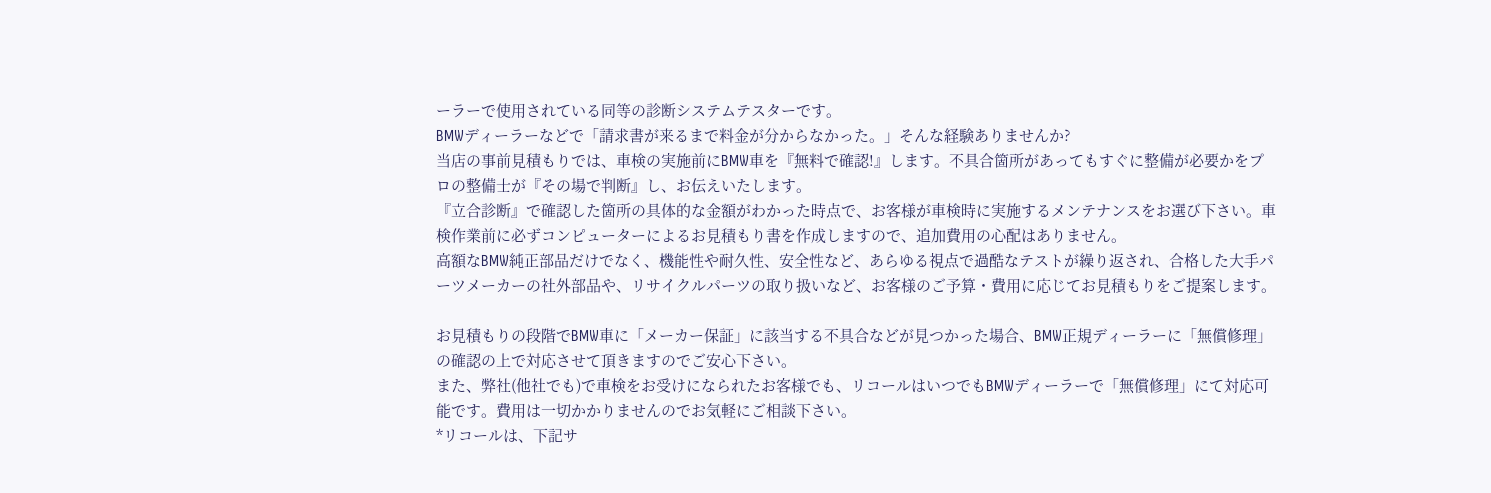ーラーで使用されている同等の診断システムテスターです。
BMWディーラーなどで「請求書が来るまで料金が分からなかった。」そんな経験ありませんか?
当店の事前見積もりでは、車検の実施前にBMW車を『無料で確認!』します。不具合箇所があってもすぐに整備が必要かをプロの整備士が『その場で判断』し、お伝えいたします。
『立合診断』で確認した箇所の具体的な金額がわかった時点で、お客様が車検時に実施するメンテナンスをお選び下さい。車検作業前に必ずコンピューターによるお見積もり書を作成しますので、追加費用の心配はありません。
高額なBMW純正部品だけでなく、機能性や耐久性、安全性など、あらゆる視点で過酷なテストが繰り返され、合格した大手パーツメーカーの社外部品や、リサイクルパーツの取り扱いなど、お客様のご予算・費用に応じてお見積もりをご提案します。

お見積もりの段階でBMW車に「メーカー保証」に該当する不具合などが見つかった場合、BMW正規ディーラーに「無償修理」の確認の上で対応させて頂きますのでご安心下さい。
また、弊社(他社でも)で車検をお受けになられたお客様でも、リコールはいつでもBMWディーラーで「無償修理」にて対応可能です。費用は一切かかりませんのでお気軽にご相談下さい。
*リコールは、下記サ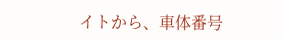イトから、車体番号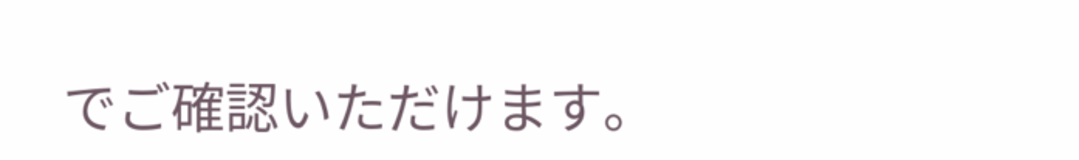でご確認いただけます。